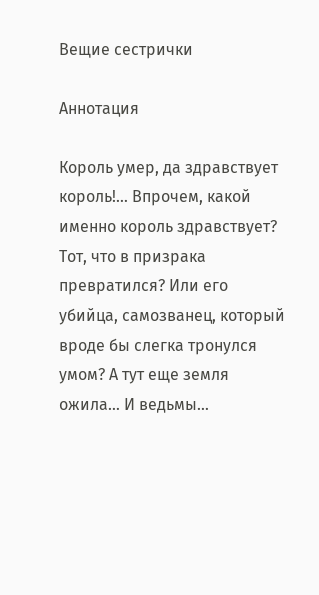Вещие сестрички

Аннотация

Король умер, да здравствует король!… Впрочем, какой именно король здравствует? Тот, что в призрака превратился? Или его убийца, самозванец, который вроде бы слегка тронулся умом? А тут еще земля ожила… И ведьмы…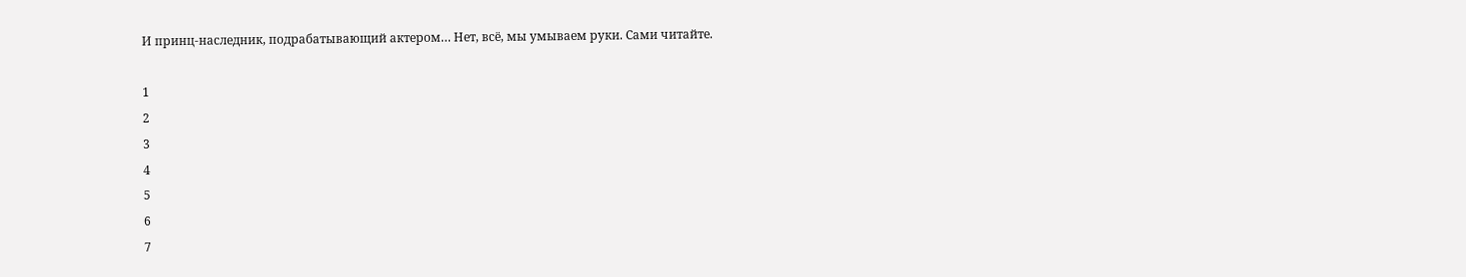И принц-наследник, подрабатывающий актером… Нет, всё, мы умываем руки. Сами читайте.

1
2
3
4
5
6
7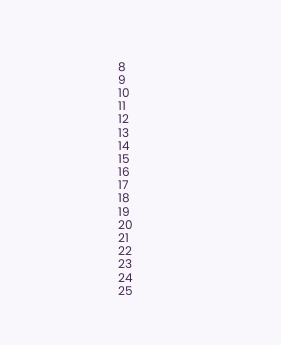8
9
10
11
12
13
14
15
16
17
18
19
20
21
22
23
24
25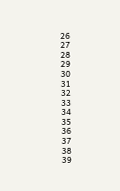26
27
28
29
30
31
32
33
34
35
36
37
38
39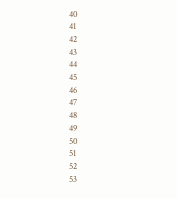40
41
42
43
44
45
46
47
48
49
50
51
52
53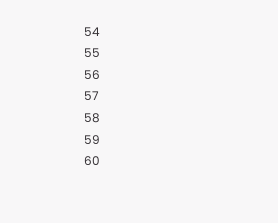54
55
56
57
58
59
60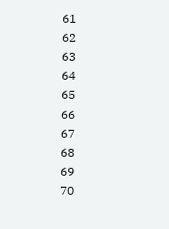61
62
63
64
65
66
67
68
69
70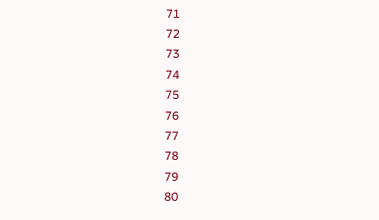71
72
73
74
75
76
77
78
79
80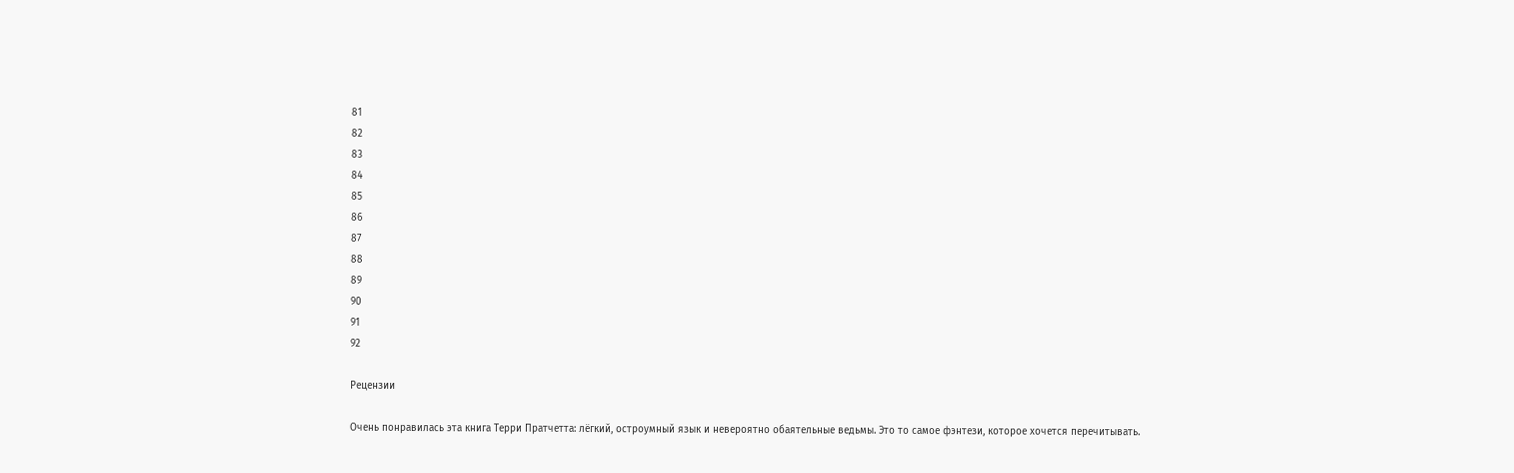81
82
83
84
85
86
87
88
89
90
91
92

Рецензии

Очень понравилась эта книга Терри Пратчетта: лёгкий, остроумный язык и невероятно обаятельные ведьмы. Это то самое фэнтези, которое хочется перечитывать.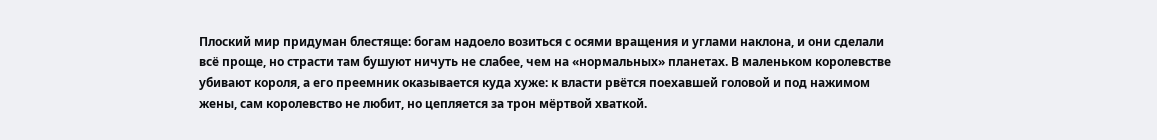Плоский мир придуман блестяще: богам надоело возиться с осями вращения и углами наклона, и они сделали всё проще, но страсти там бушуют ничуть не слабее, чем на «нормальных» планетах. В маленьком королевстве убивают короля, а его преемник оказывается куда хуже: к власти рвётся поехавшей головой и под нажимом жены, сам королевство не любит, но цепляется за трон мёртвой хваткой.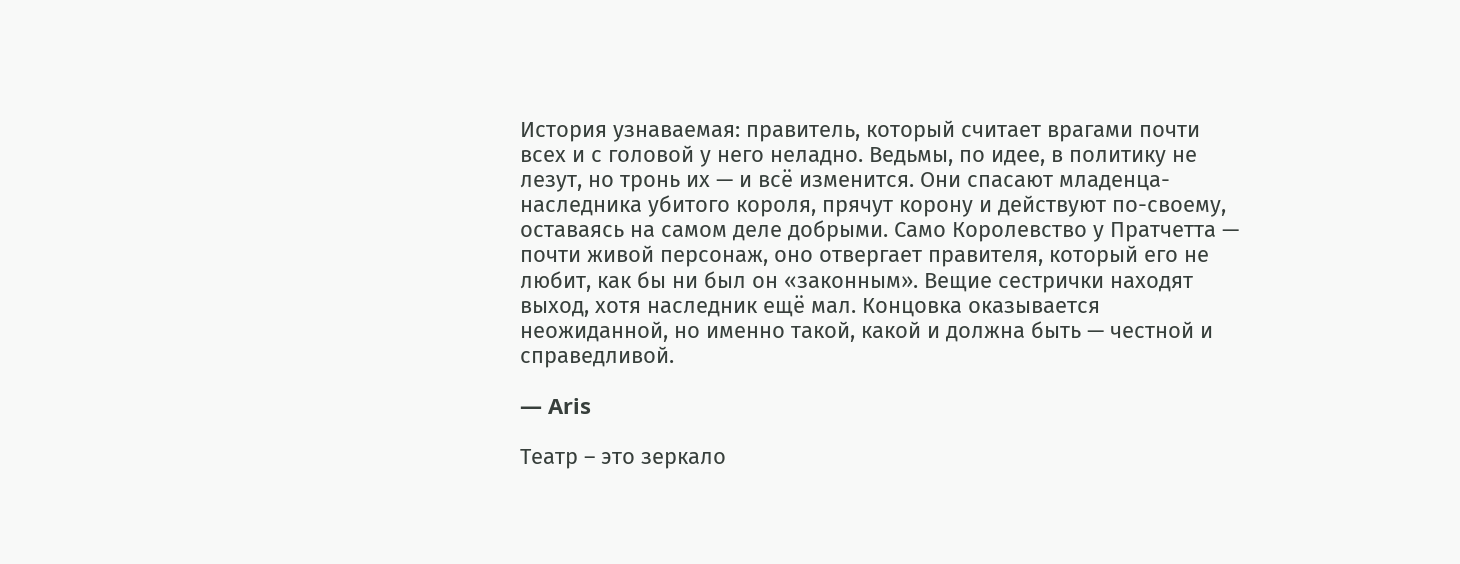История узнаваемая: правитель, который считает врагами почти всех и с головой у него неладно. Ведьмы, по идее, в политику не лезут, но тронь их — и всё изменится. Они спасают младенца-наследника убитого короля, прячут корону и действуют по-своему, оставаясь на самом деле добрыми. Само Королевство у Пратчетта — почти живой персонаж, оно отвергает правителя, который его не любит, как бы ни был он «законным». Вещие сестрички находят выход, хотя наследник ещё мал. Концовка оказывается неожиданной, но именно такой, какой и должна быть — честной и справедливой.

— Aris

Театр – это зеркало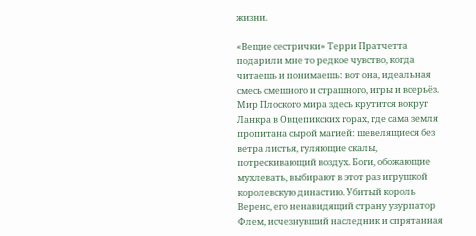жизни.

«Вещие сестрички» Терри Пратчетта подарили мне то редкое чувство, когда читаешь и понимаешь: вот она, идеальная смесь смешного и страшного, игры и всерьёз. Мир Плоского мира здесь крутится вокруг Ланкра в Овцепикских горах, где сама земля пропитана сырой магией: шевелящиеся без ветра листья, гуляющие скалы, потрескивающий воздух. Боги, обожающие мухлевать, выбирают в этот раз игрушкой королевскую династию. Убитый король Веренс, его ненавидящий страну узурпатор Флем, исчезнувший наследник и спрятанная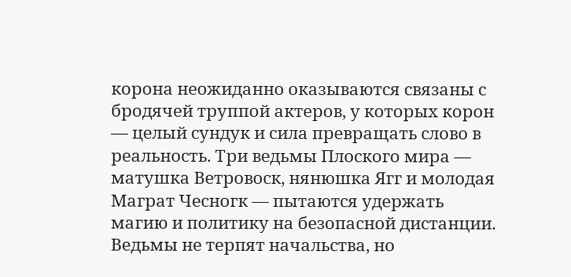корона неожиданно оказываются связаны с бродячей труппой актеров, у которых корон — целый сундук и сила превращать слово в реальность. Три ведьмы Плоского мира — матушка Ветровоск, нянюшка Ягг и молодая Маграт Чесногк — пытаются удержать магию и политику на безопасной дистанции. Ведьмы не терпят начальства, но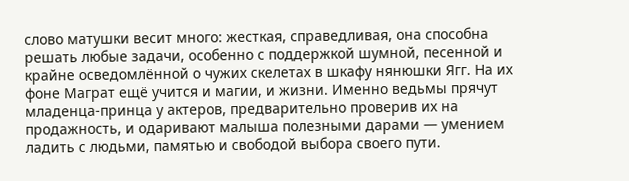слово матушки весит много: жесткая, справедливая, она способна решать любые задачи, особенно с поддержкой шумной, песенной и крайне осведомлённой о чужих скелетах в шкафу нянюшки Ягг. На их фоне Маграт ещё учится и магии, и жизни. Именно ведьмы прячут младенца-принца у актеров, предварительно проверив их на продажность, и одаривают малыша полезными дарами — умением ладить с людьми, памятью и свободой выбора своего пути.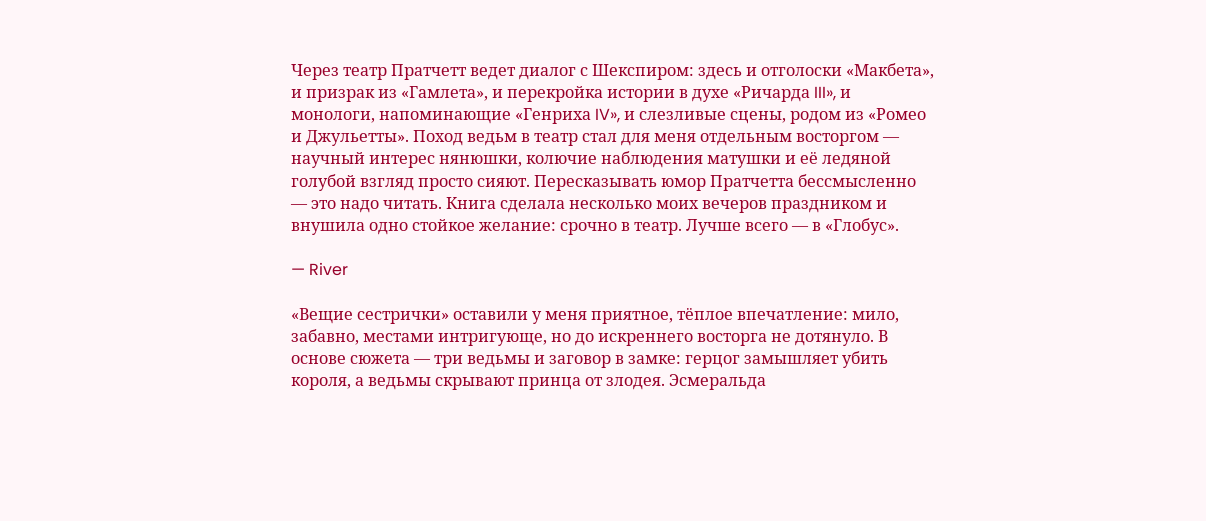Через театр Пратчетт ведет диалог с Шекспиром: здесь и отголоски «Макбета», и призрак из «Гамлета», и перекройка истории в духе «Ричарда III», и монологи, напоминающие «Генриха IV», и слезливые сцены, родом из «Ромео и Джульетты». Поход ведьм в театр стал для меня отдельным восторгом — научный интерес нянюшки, колючие наблюдения матушки и её ледяной голубой взгляд просто сияют. Пересказывать юмор Пратчетта бессмысленно — это надо читать. Книга сделала несколько моих вечеров праздником и внушила одно стойкое желание: срочно в театр. Лучше всего — в «Глобус».

— River

«Вещие сестрички» оставили у меня приятное, тёплое впечатление: мило, забавно, местами интригующе, но до искреннего восторга не дотянуло. В основе сюжета — три ведьмы и заговор в замке: герцог замышляет убить короля, а ведьмы скрывают принца от злодея. Эсмеральда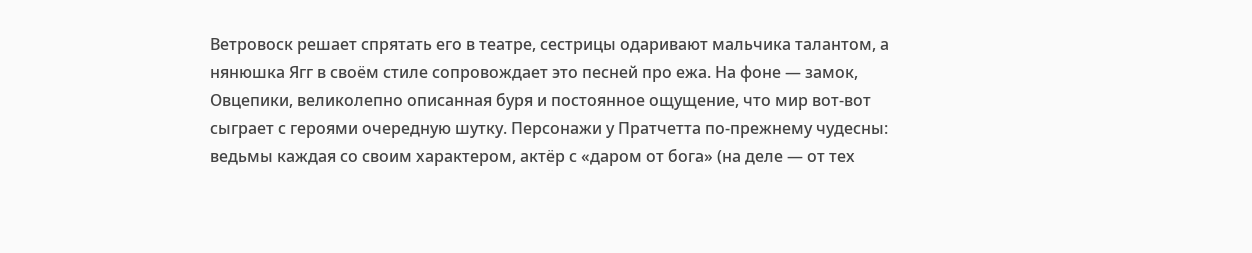Ветровоск решает спрятать его в театре, сестрицы одаривают мальчика талантом, а нянюшка Ягг в своём стиле сопровождает это песней про ежа. На фоне — замок, Овцепики, великолепно описанная буря и постоянное ощущение, что мир вот-вот сыграет с героями очередную шутку. Персонажи у Пратчетта по-прежнему чудесны: ведьмы каждая со своим характером, актёр с «даром от бога» (на деле — от тех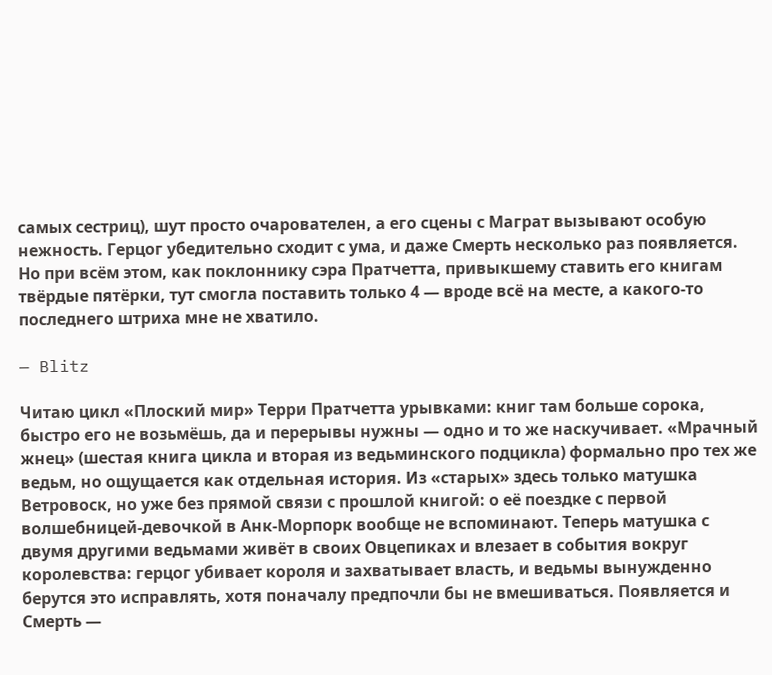самых сестриц), шут просто очарователен, а его сцены с Маграт вызывают особую нежность. Герцог убедительно сходит с ума, и даже Смерть несколько раз появляется. Но при всём этом, как поклоннику сэра Пратчетта, привыкшему ставить его книгам твёрдые пятёрки, тут смогла поставить только 4 — вроде всё на месте, а какого-то последнего штриха мне не хватило.

— Blitz

Читаю цикл «Плоский мир» Терри Пратчетта урывками: книг там больше сорока, быстро его не возьмёшь, да и перерывы нужны — одно и то же наскучивает. «Мрачный жнец» (шестая книга цикла и вторая из ведьминского подцикла) формально про тех же ведьм, но ощущается как отдельная история. Из «старых» здесь только матушка Ветровоск, но уже без прямой связи с прошлой книгой: о её поездке с первой волшебницей‑девочкой в Анк‑Морпорк вообще не вспоминают. Теперь матушка с двумя другими ведьмами живёт в своих Овцепиках и влезает в события вокруг королевства: герцог убивает короля и захватывает власть, и ведьмы вынужденно берутся это исправлять, хотя поначалу предпочли бы не вмешиваться. Появляется и Смерть —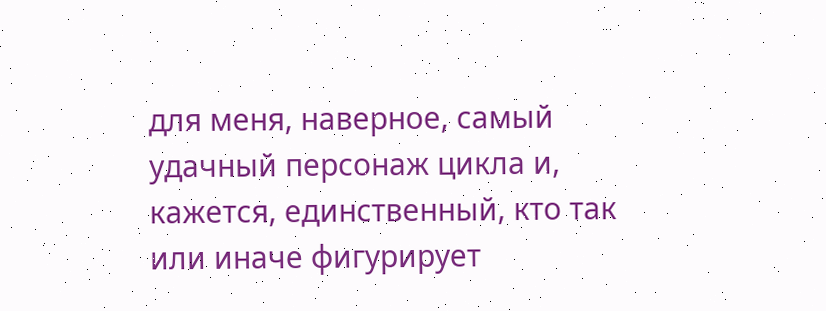для меня, наверное, самый удачный персонаж цикла и, кажется, единственный, кто так или иначе фигурирует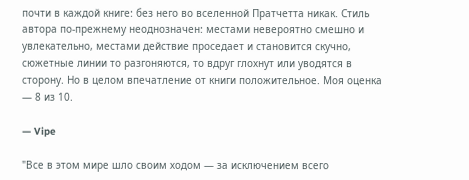почти в каждой книге: без него во вселенной Пратчетта никак. Стиль автора по‑прежнему неоднозначен: местами невероятно смешно и увлекательно, местами действие проседает и становится скучно, сюжетные линии то разгоняются, то вдруг глохнут или уводятся в сторону. Но в целом впечатление от книги положительное. Моя оценка — 8 из 10.

— Vipe

"Все в этом мире шло своим ходом — за исключением всего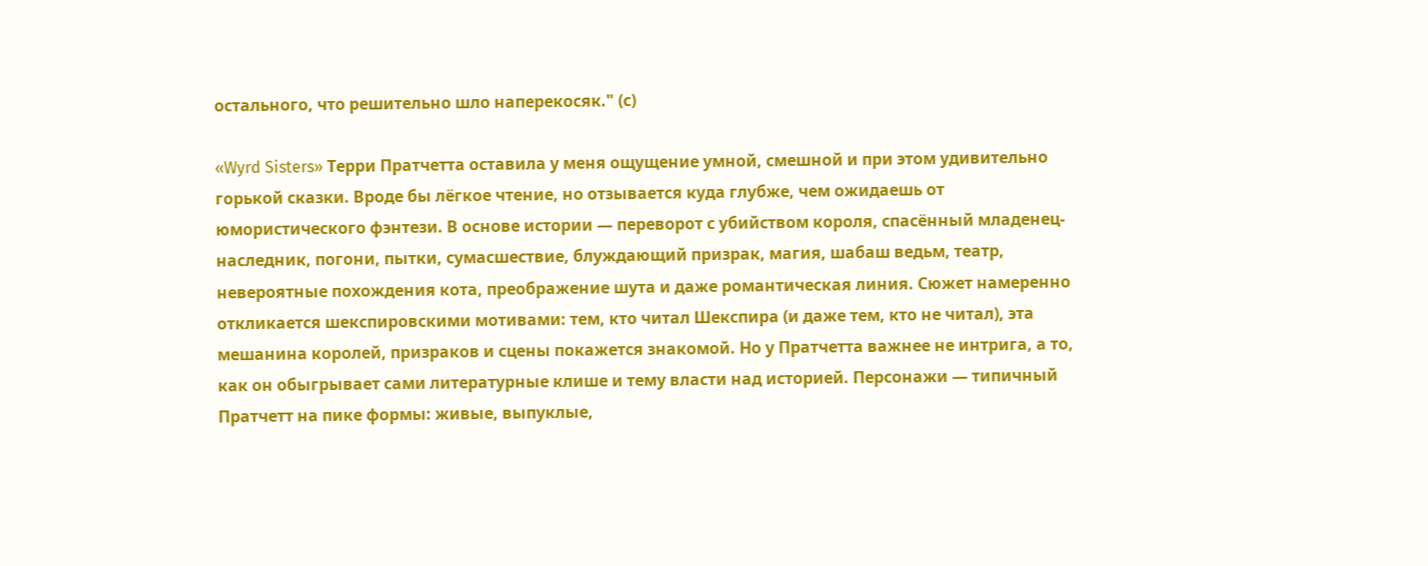остального, что решительно шло наперекосяк." (с)

«Wyrd Sisters» Терри Пратчетта оставила у меня ощущение умной, смешной и при этом удивительно горькой сказки. Вроде бы лёгкое чтение, но отзывается куда глубже, чем ожидаешь от юмористического фэнтези. В основе истории — переворот с убийством короля, спасённый младенец-наследник, погони, пытки, сумасшествие, блуждающий призрак, магия, шабаш ведьм, театр, невероятные похождения кота, преображение шута и даже романтическая линия. Сюжет намеренно откликается шекспировскими мотивами: тем, кто читал Шекспира (и даже тем, кто не читал), эта мешанина королей, призраков и сцены покажется знакомой. Но у Пратчетта важнее не интрига, а то, как он обыгрывает сами литературные клише и тему власти над историей. Персонажи — типичный Пратчетт на пике формы: живые, выпуклые,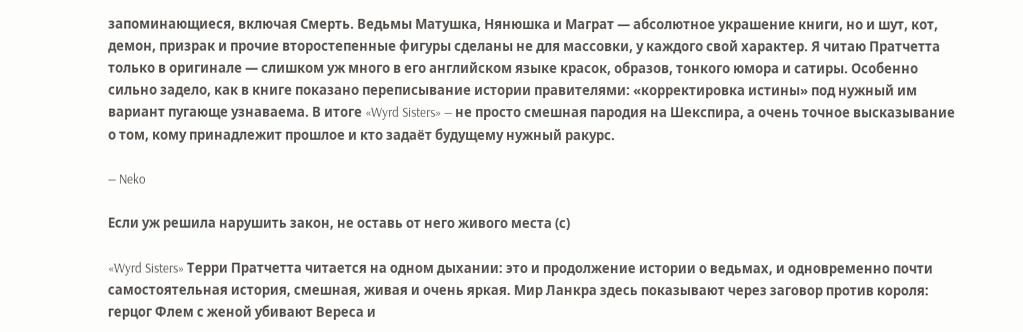запоминающиеся, включая Смерть. Ведьмы Матушка, Нянюшка и Маграт — абсолютное украшение книги, но и шут, кот, демон, призрак и прочие второстепенные фигуры сделаны не для массовки, у каждого свой характер. Я читаю Пратчетта только в оригинале — слишком уж много в его английском языке красок, образов, тонкого юмора и сатиры. Особенно сильно задело, как в книге показано переписывание истории правителями: «корректировка истины» под нужный им вариант пугающе узнаваема. В итоге «Wyrd Sisters» — не просто смешная пародия на Шекспира, а очень точное высказывание о том, кому принадлежит прошлое и кто задаёт будущему нужный ракурс.

— Neko

Если уж решила нарушить закон, не оставь от него живого места (с)

«Wyrd Sisters» Терри Пратчетта читается на одном дыхании: это и продолжение истории о ведьмах, и одновременно почти самостоятельная история, смешная, живая и очень яркая. Мир Ланкра здесь показывают через заговор против короля: герцог Флем с женой убивают Вереса и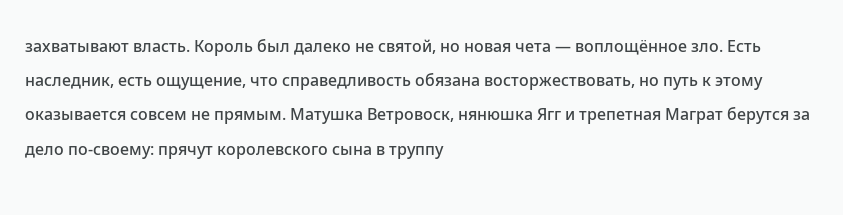захватывают власть. Король был далеко не святой, но новая чета — воплощённое зло. Есть наследник, есть ощущение, что справедливость обязана восторжествовать, но путь к этому оказывается совсем не прямым. Матушка Ветровоск, нянюшка Ягг и трепетная Маграт берутся за дело по-своему: прячут королевского сына в труппу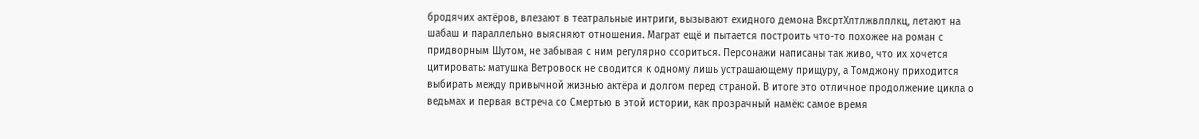бродячих актёров, влезают в театральные интриги, вызывают ехидного демона ВксртХлтлжвлплкц, летают на шабаш и параллельно выясняют отношения. Маграт ещё и пытается построить что-то похожее на роман с придворным Шутом, не забывая с ним регулярно ссориться. Персонажи написаны так живо, что их хочется цитировать: матушка Ветровоск не сводится к одному лишь устрашающему прищуру, а Томджону приходится выбирать между привычной жизнью актёра и долгом перед страной. В итоге это отличное продолжение цикла о ведьмах и первая встреча со Смертью в этой истории, как прозрачный намёк: самое время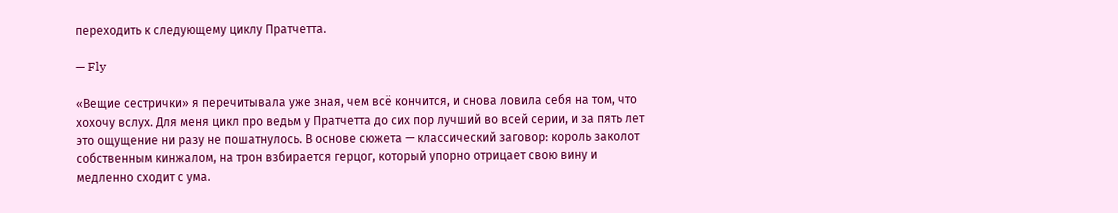переходить к следующему циклу Пратчетта.

— Fly

«Вещие сестрички» я перечитывала уже зная, чем всё кончится, и снова ловила себя на том, что хохочу вслух. Для меня цикл про ведьм у Пратчетта до сих пор лучший во всей серии, и за пять лет это ощущение ни разу не пошатнулось. В основе сюжета — классический заговор: король заколот собственным кинжалом, на трон взбирается герцог, который упорно отрицает свою вину и медленно сходит с ума.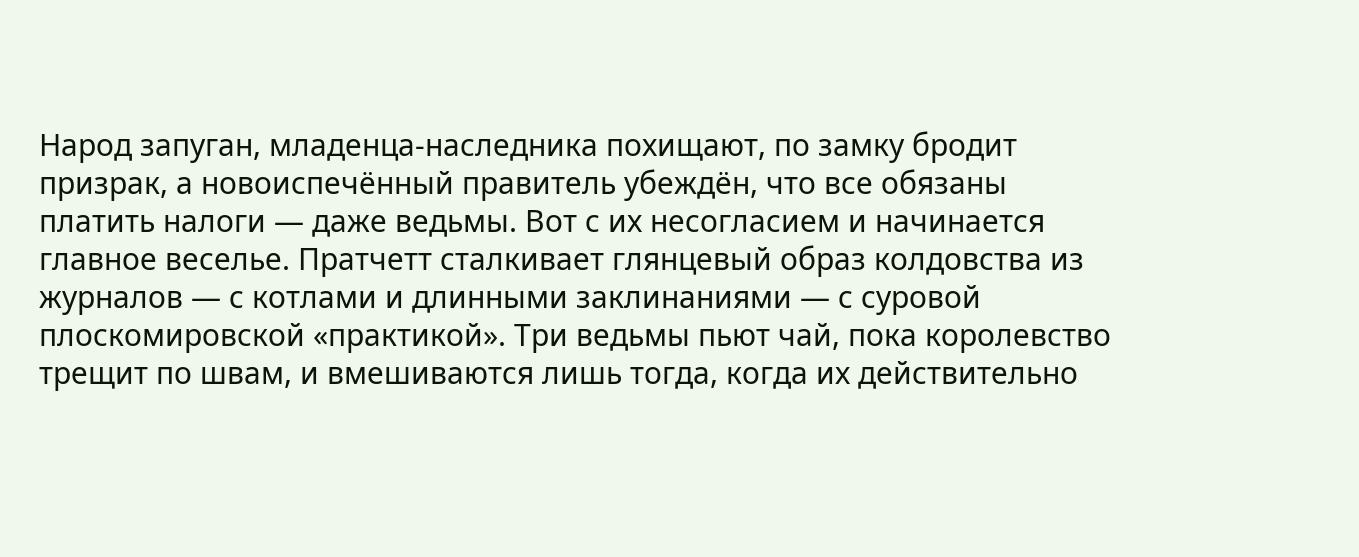Народ запуган, младенца-наследника похищают, по замку бродит призрак, а новоиспечённый правитель убеждён, что все обязаны платить налоги — даже ведьмы. Вот с их несогласием и начинается главное веселье. Пратчетт сталкивает глянцевый образ колдовства из журналов — с котлами и длинными заклинаниями — с суровой плоскомировской «практикой». Три ведьмы пьют чай, пока королевство трещит по швам, и вмешиваются лишь тогда, когда их действительно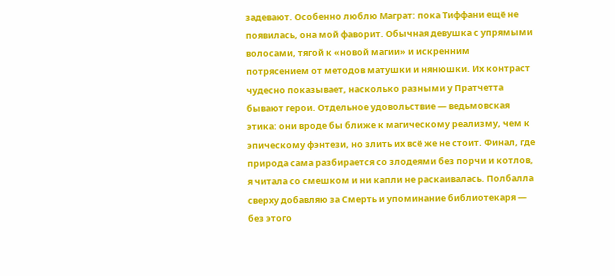задевают. Особенно люблю Маграт: пока Тиффани ещё не появилась, она мой фаворит. Обычная девушка с упрямыми волосами, тягой к «новой магии» и искренним потрясением от методов матушки и нянюшки. Их контраст чудесно показывает, насколько разными у Пратчетта бывают герои. Отдельное удовольствие — ведьмовская этика: они вроде бы ближе к магическому реализму, чем к эпическому фэнтези, но злить их всё же не стоит. Финал, где природа сама разбирается со злодеями без порчи и котлов, я читала со смешком и ни капли не раскаивалась. Полбалла сверху добавляю за Смерть и упоминание библиотекаря — без этого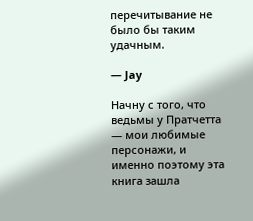перечитывание не было бы таким удачным.

— Jay

Начну с того, что ведьмы у Пратчетта — мои любимые персонажи, и именно поэтому эта книга зашла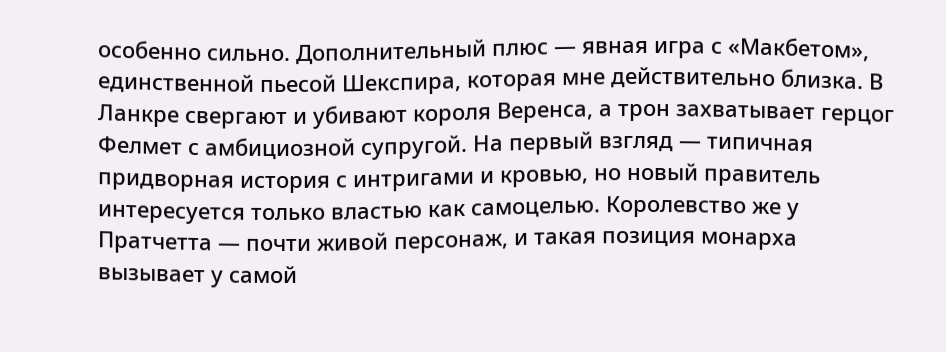особенно сильно. Дополнительный плюс — явная игра с «Макбетом», единственной пьесой Шекспира, которая мне действительно близка. В Ланкре свергают и убивают короля Веренса, а трон захватывает герцог Фелмет с амбициозной супругой. На первый взгляд — типичная придворная история с интригами и кровью, но новый правитель интересуется только властью как самоцелью. Королевство же у Пратчетта — почти живой персонаж, и такая позиция монарха вызывает у самой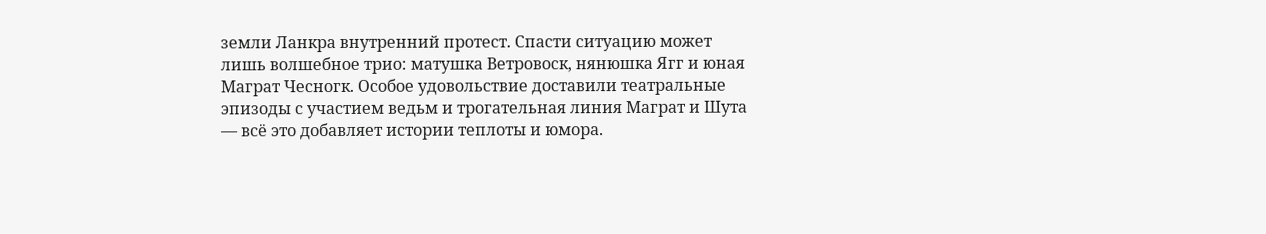земли Ланкра внутренний протест. Спасти ситуацию может лишь волшебное трио: матушка Ветровоск, нянюшка Ягг и юная Маграт Чесногк. Особое удовольствие доставили театральные эпизоды с участием ведьм и трогательная линия Маграт и Шута — всё это добавляет истории теплоты и юмора.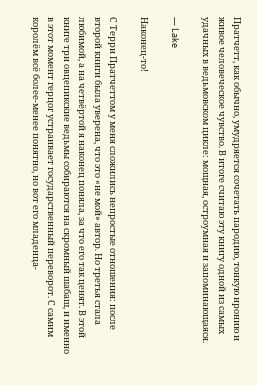Пратчетт, как обычно, умудряется сочетать пародию, тонкую иронию и живое человеческое чувство. В итоге считаю эту книгу одной из самых удачных в ведьмовском цикле: мощная, остроумная и запоминающаяся.

— Lake

Наконец-то!

С Терри Пратчеттом у меня сложились непростые отношения: после второй книги была уверена, что это «не мой» автор. Но третья стала любимой, а на четвёртой я наконец поняла, за что его так ценят. В этой книге три овцепикские ведьмы собираются на скромный шабаш, и именно в этот момент герцог устраивает государственный переворот. С самим королём всё более-менее понятно, но вот его младенца-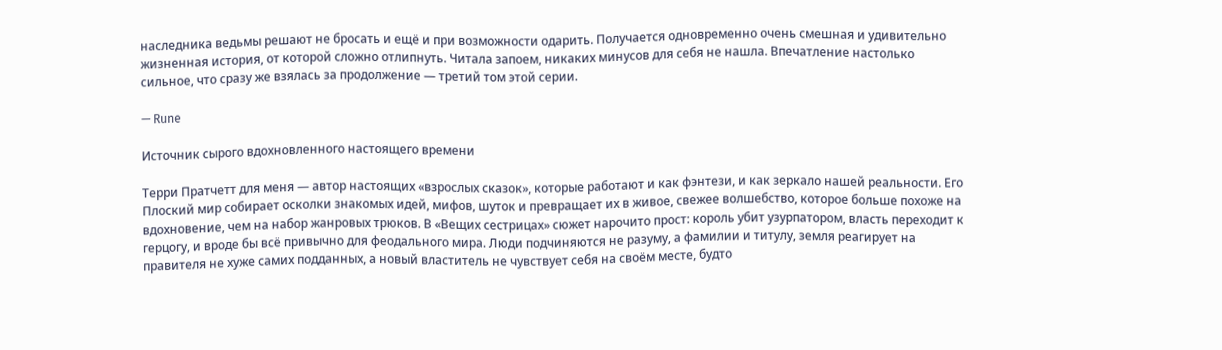наследника ведьмы решают не бросать и ещё и при возможности одарить. Получается одновременно очень смешная и удивительно жизненная история, от которой сложно отлипнуть. Читала запоем, никаких минусов для себя не нашла. Впечатление настолько сильное, что сразу же взялась за продолжение — третий том этой серии.

— Rune

Источник сырого вдохновленного настоящего времени

Терри Пратчетт для меня — автор настоящих «взрослых сказок», которые работают и как фэнтези, и как зеркало нашей реальности. Его Плоский мир собирает осколки знакомых идей, мифов, шуток и превращает их в живое, свежее волшебство, которое больше похоже на вдохновение, чем на набор жанровых трюков. В «Вещих сестрицах» сюжет нарочито прост: король убит узурпатором, власть переходит к герцогу, и вроде бы всё привычно для феодального мира. Люди подчиняются не разуму, а фамилии и титулу, земля реагирует на правителя не хуже самих подданных, а новый властитель не чувствует себя на своём месте, будто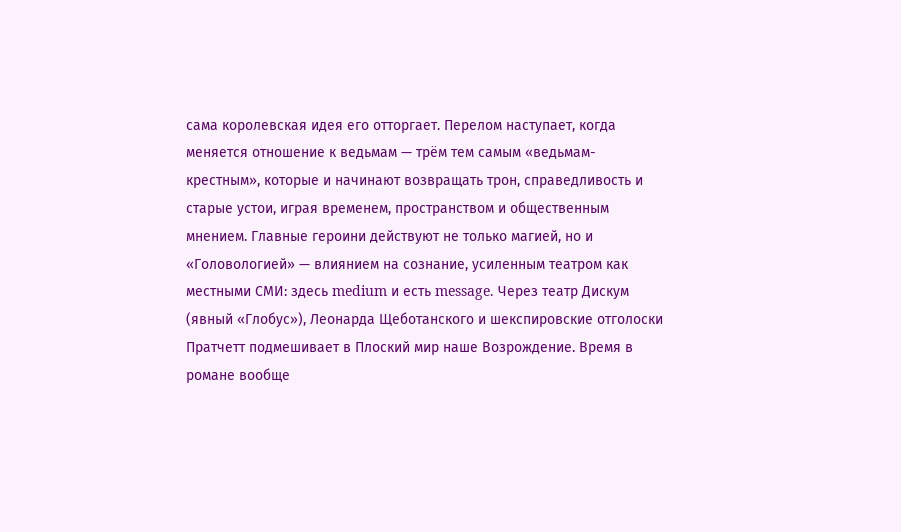сама королевская идея его отторгает. Перелом наступает, когда меняется отношение к ведьмам — трём тем самым «ведьмам-крестным», которые и начинают возвращать трон, справедливость и старые устои, играя временем, пространством и общественным мнением. Главные героини действуют не только магией, но и «Головологией» — влиянием на сознание, усиленным театром как местными СМИ: здесь medium и есть message. Через театр Дискум (явный «Глобус»), Леонарда Щеботанского и шекспировские отголоски Пратчетт подмешивает в Плоский мир наше Возрождение. Время в романе вообще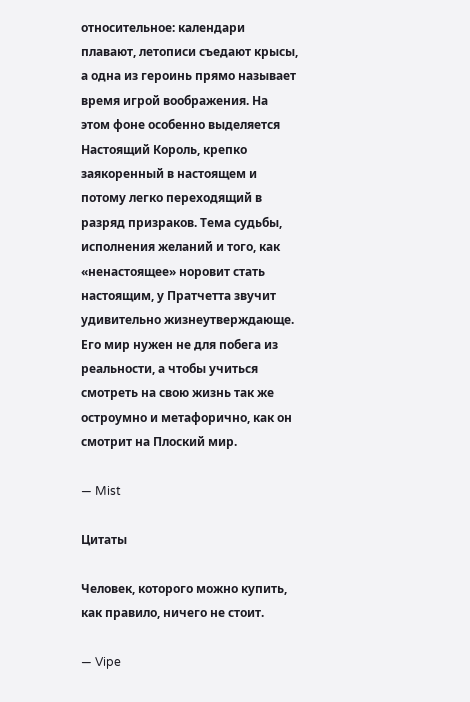относительное: календари плавают, летописи съедают крысы, а одна из героинь прямо называет время игрой воображения. На этом фоне особенно выделяется Настоящий Король, крепко заякоренный в настоящем и потому легко переходящий в разряд призраков. Тема судьбы, исполнения желаний и того, как «ненастоящее» норовит стать настоящим, у Пратчетта звучит удивительно жизнеутверждающе. Его мир нужен не для побега из реальности, а чтобы учиться смотреть на свою жизнь так же остроумно и метафорично, как он смотрит на Плоский мир.

— Mist

Цитаты

Человек, которого можно купить, как правило, ничего не стоит.

— Vipe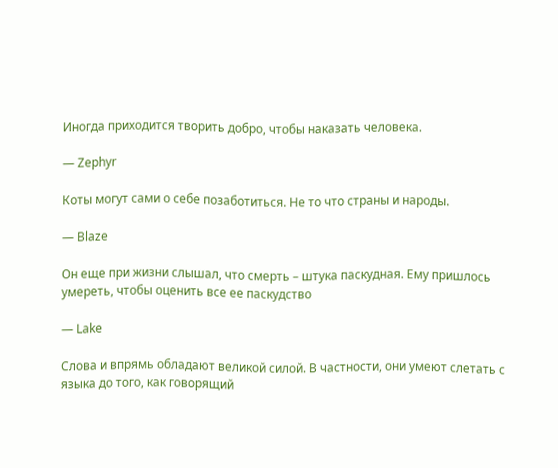Иногда приходится творить добро, чтобы наказать человека.

— Zephyr

Коты могут сами о себе позаботиться. Не то что страны и народы.

— Blaze

Он еще при жизни слышал, что смерть – штука паскудная. Ему пришлось умереть, чтобы оценить все ее паскудство

— Lake

Слова и впрямь обладают великой силой. В частности, они умеют слетать с языка до того, как говорящий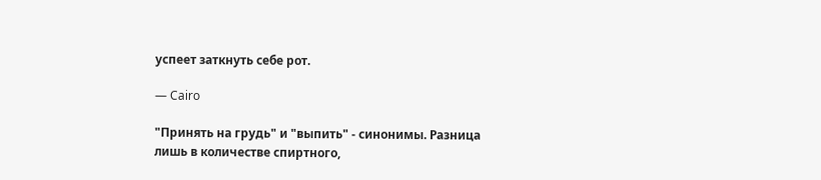успеет заткнуть себе рот.

— Cairo

"Принять на грудь" и "выпить" - синонимы. Разница лишь в количестве спиртного,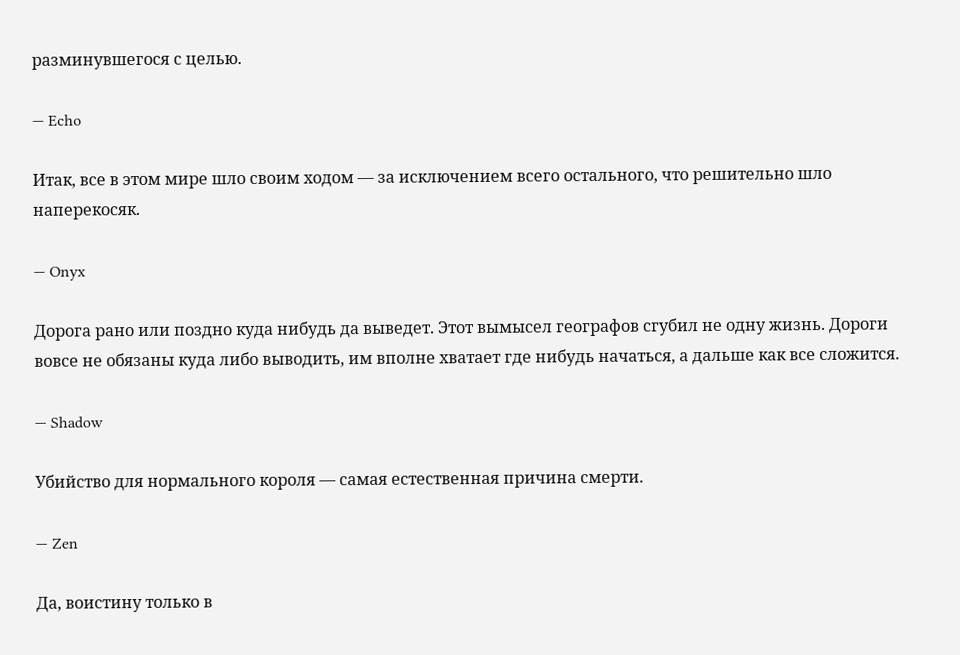разминувшегося с целью.

— Echo

Итак, все в этом мире шло своим ходом — за исключением всего остального, что решительно шло наперекосяк.

— Onyx

Дорога рано или поздно куда нибудь да выведет. Этот вымысел географов сгубил не одну жизнь. Дороги вовсе не обязаны куда либо выводить, им вполне хватает где нибудь начаться, а дальше как все сложится.

— Shadow

Убийство для нормального короля — самая естественная причина смерти.

— Zen

Да, воистину только в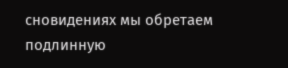сновидениях мы обретаем подлинную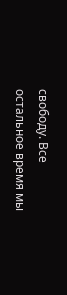свободу. Все остальное время мы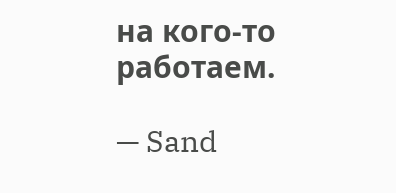на кого-то работаем.

— Sand